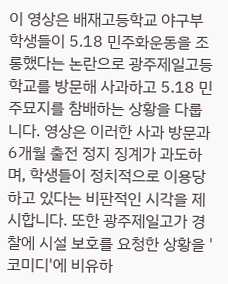이 영상은 배재고등학교 야구부 학생들이 5.18 민주화운동을 조롱했다는 논란으로 광주제일고등학교를 방문해 사과하고 5.18 민주묘지를 참배하는 상황을 다룹니다. 영상은 이러한 사과 방문과 6개월 출전 정지 징계가 과도하며, 학생들이 정치적으로 이용당하고 있다는 비판적인 시각을 제시합니다. 또한 광주제일고가 경찰에 시설 보호를 요청한 상황을 '코미디'에 비유하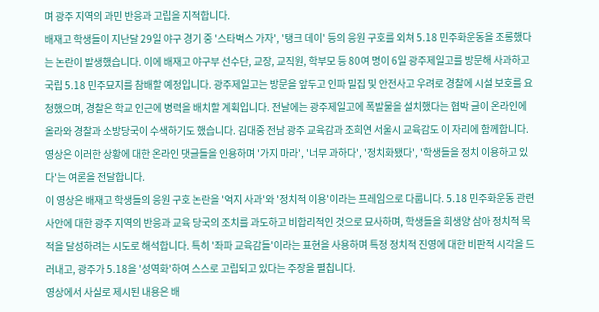며 광주 지역의 과민 반응과 고립을 지적합니다.
배재고 학생들이 지난달 29일 야구 경기 중 '스타벅스 가자', '탱크 데이' 등의 응원 구호를 외쳐 5.18 민주화운동을 조롱했다는 논란이 발생했습니다. 이에 배재고 야구부 선수단, 교장, 교직원, 학부모 등 80여 명이 6일 광주제일고를 방문해 사과하고 국립 5.18 민주묘지를 참배할 예정입니다. 광주제일고는 방문을 앞두고 인파 밀집 및 안전사고 우려로 경찰에 시설 보호를 요청했으며, 경찰은 학교 인근에 병력을 배치할 계획입니다. 전날에는 광주제일고에 폭발물을 설치했다는 협박 글이 온라인에 올라와 경찰과 소방당국이 수색하기도 했습니다. 김대중 전남 광주 교육감과 조희연 서울시 교육감도 이 자리에 함께합니다. 영상은 이러한 상황에 대한 온라인 댓글들을 인용하며 '가지 마라', '너무 과하다', '정치화됐다', '학생들을 정치 이용하고 있다'는 여론을 전달합니다.
이 영상은 배재고 학생들의 응원 구호 논란을 '억지 사과'와 '정치적 이용'이라는 프레임으로 다룹니다. 5.18 민주화운동 관련 사안에 대한 광주 지역의 반응과 교육 당국의 조치를 과도하고 비합리적인 것으로 묘사하며, 학생들을 희생양 삼아 정치적 목적을 달성하려는 시도로 해석합니다. 특히 '좌파 교육감들'이라는 표현을 사용하며 특정 정치적 진영에 대한 비판적 시각을 드러내고, 광주가 5.18을 '성역화'하여 스스로 고립되고 있다는 주장을 펼칩니다.
영상에서 사실로 제시된 내용은 배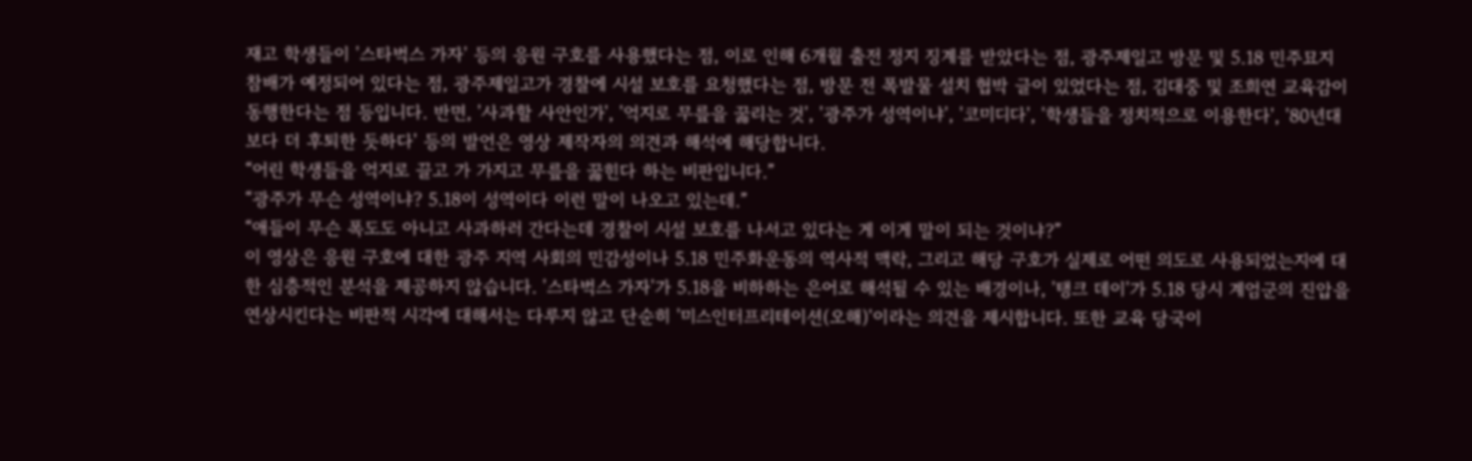재고 학생들이 '스타벅스 가자' 등의 응원 구호를 사용했다는 점, 이로 인해 6개월 출전 정지 징계를 받았다는 점, 광주제일고 방문 및 5.18 민주묘지 참배가 예정되어 있다는 점, 광주제일고가 경찰에 시설 보호를 요청했다는 점, 방문 전 폭발물 설치 협박 글이 있었다는 점, 김대중 및 조희연 교육감이 동행한다는 점 등입니다. 반면, '사과할 사안인가', '억지로 무릎을 꿇리는 것', '광주가 성역이냐', '코미디다', '학생들을 정치적으로 이용한다', '80년대보다 더 후퇴한 듯하다' 등의 발언은 영상 제작자의 의견과 해석에 해당합니다.
“어린 학생들을 억지로 끌고 가 가지고 무릎을 꿇힌다 하는 비판입니다.”
“광주가 무슨 성역이냐? 5.18이 성역이다 이런 말이 나오고 있는데.”
“애들이 무슨 폭도도 아니고 사과하러 간다는데 경찰이 시설 보호를 나서고 있다는 게 이게 말이 되는 것이냐?”
이 영상은 응원 구호에 대한 광주 지역 사회의 민감성이나 5.18 민주화운동의 역사적 맥락, 그리고 해당 구호가 실제로 어떤 의도로 사용되었는지에 대한 심층적인 분석을 제공하지 않습니다. '스타벅스 가자'가 5.18을 비하하는 은어로 해석될 수 있는 배경이나, '탱크 데이'가 5.18 당시 계엄군의 진압을 연상시킨다는 비판적 시각에 대해서는 다루지 않고 단순히 '미스인터프리테이션(오해)'이라는 의견을 제시합니다. 또한 교육 당국이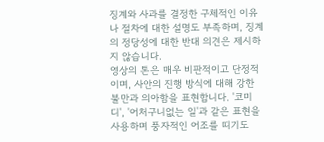징계와 사과를 결정한 구체적인 이유나 절차에 대한 설명도 부족하며, 징계의 정당성에 대한 반대 의견은 제시하지 않습니다.
영상의 톤은 매우 비판적이고 단정적이며, 사안의 진행 방식에 대해 강한 불만과 의아함을 표현합니다. '코미디', '어처구니없는 일'과 같은 표현을 사용하며 풍자적인 어조를 띠기도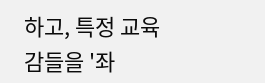하고, 특정 교육감들을 '좌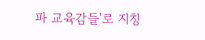파 교육감들'로 지칭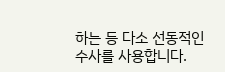하는 등 다소 선동적인 수사를 사용합니다.